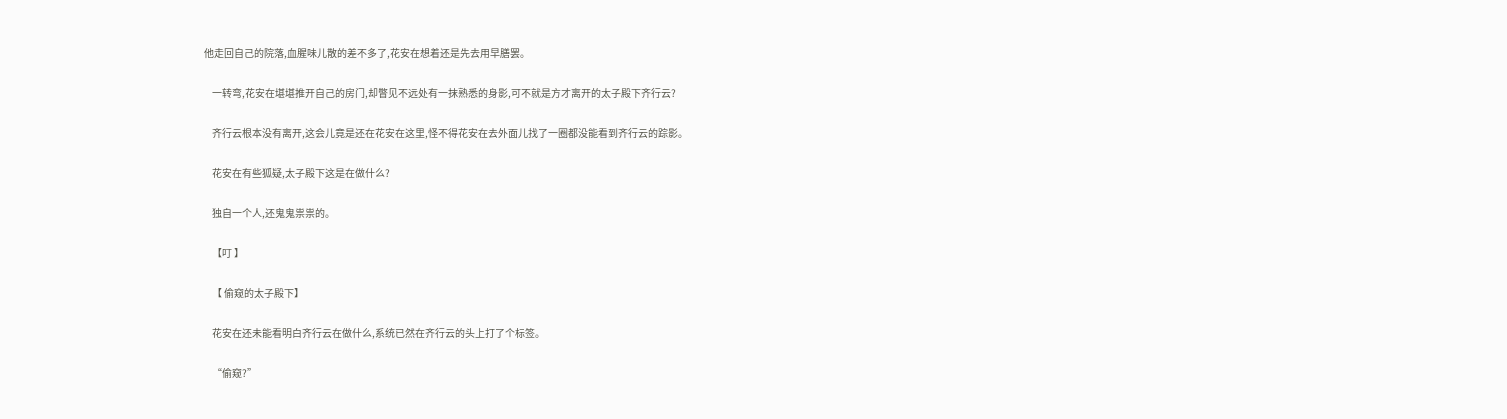他走回自己的院落,血腥味儿散的差不多了,花安在想着还是先去用早膳罢。

    一转弯,花安在堪堪推开自己的房门,却瞥见不远处有一抹熟悉的身影,可不就是方才离开的太子殿下齐行云?

    齐行云根本没有离开,这会儿竟是还在花安在这里,怪不得花安在去外面儿找了一圈都没能看到齐行云的踪影。

    花安在有些狐疑,太子殿下这是在做什么?

    独自一个人,还鬼鬼祟祟的。

    【叮 】

    【 偷窥的太子殿下】

    花安在还未能看明白齐行云在做什么,系统已然在齐行云的头上打了个标签。

    “偷窥?”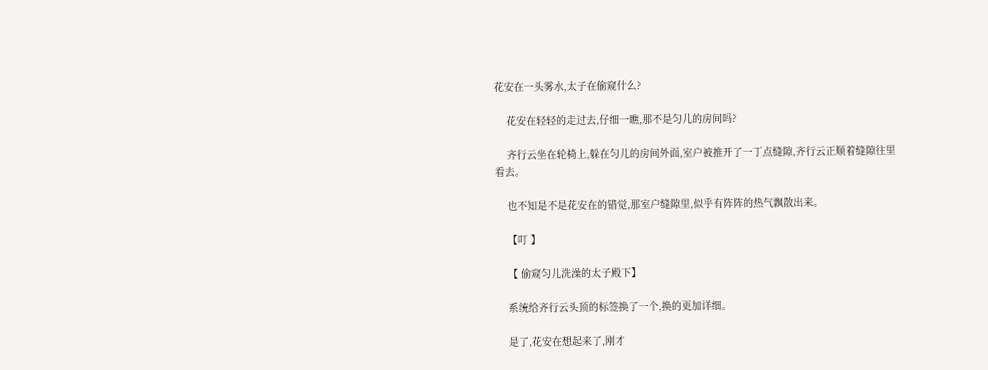花安在一头雾水,太子在偷窥什么?

    花安在轻轻的走过去,仔细一瞧,那不是匀儿的房间吗?

    齐行云坐在轮椅上,躲在匀儿的房间外面,室户被推开了一丁点缝隙,齐行云正顺着缝隙往里看去。

    也不知是不是花安在的错觉,那室户缝隙里,似乎有阵阵的热气飘散出来。

    【叮 】

    【 偷窥匀儿洗澡的太子殿下】

    系统给齐行云头顶的标签换了一个,换的更加详细。

    是了,花安在想起来了,刚才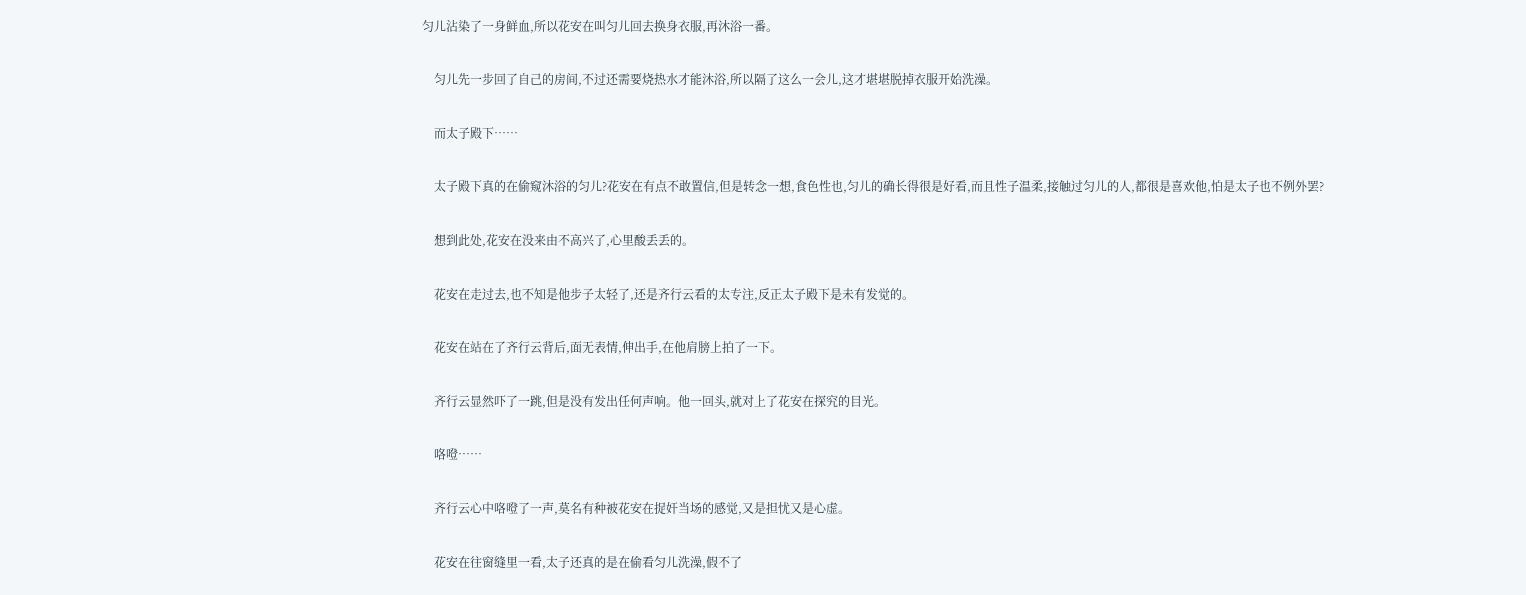匀儿沾染了一身鲜血,所以花安在叫匀儿回去换身衣服,再沐浴一番。

    匀儿先一步回了自己的房间,不过还需要烧热水才能沐浴,所以隔了这么一会儿,这才堪堪脱掉衣服开始洗澡。

    而太子殿下……

    太子殿下真的在偷窥沐浴的匀儿?花安在有点不敢置信,但是转念一想,食色性也,匀儿的确长得很是好看,而且性子温柔,接触过匀儿的人,都很是喜欢他,怕是太子也不例外罢?

    想到此处,花安在没来由不高兴了,心里酸丢丢的。

    花安在走过去,也不知是他步子太轻了,还是齐行云看的太专注,反正太子殿下是未有发觉的。

    花安在站在了齐行云背后,面无表情,伸出手,在他肩膀上拍了一下。

    齐行云显然吓了一跳,但是没有发出任何声响。他一回头,就对上了花安在探究的目光。

    咯噔……

    齐行云心中咯噔了一声,莫名有种被花安在捉奸当场的感觉,又是担忧又是心虚。

    花安在往窗缝里一看,太子还真的是在偷看匀儿洗澡,假不了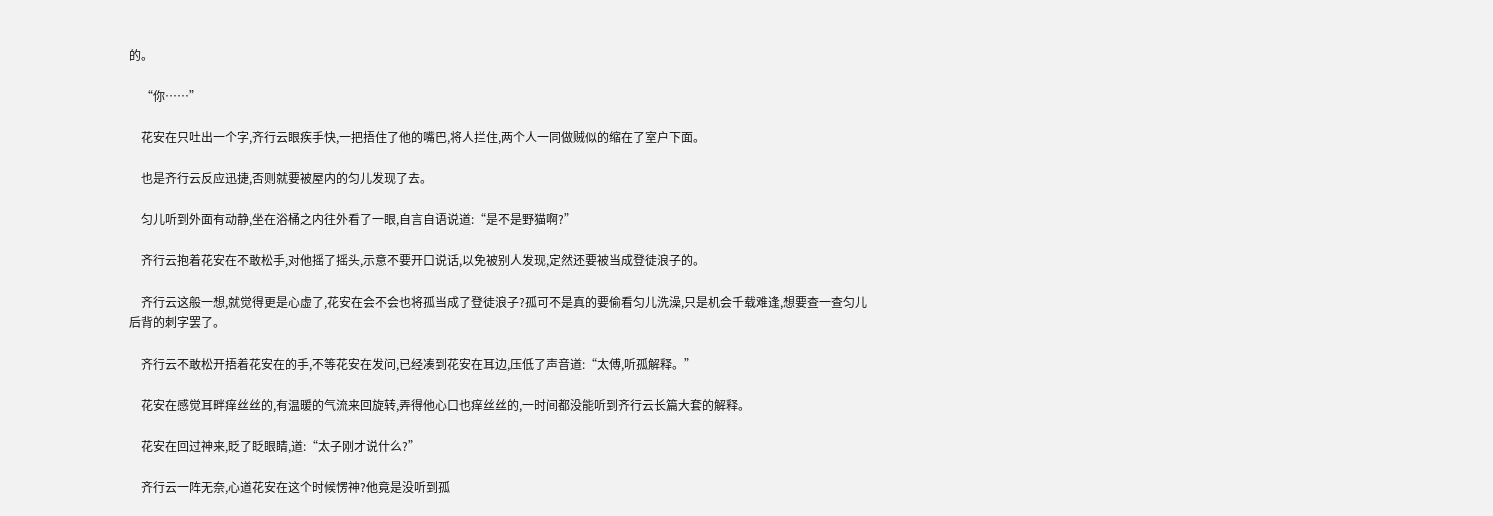的。

    “你……”

    花安在只吐出一个字,齐行云眼疾手快,一把捂住了他的嘴巴,将人拦住,两个人一同做贼似的缩在了室户下面。

    也是齐行云反应迅捷,否则就要被屋内的匀儿发现了去。

    匀儿听到外面有动静,坐在浴桶之内往外看了一眼,自言自语说道:“是不是野猫啊?”

    齐行云抱着花安在不敢松手,对他摇了摇头,示意不要开口说话,以免被别人发现,定然还要被当成登徒浪子的。

    齐行云这般一想,就觉得更是心虚了,花安在会不会也将孤当成了登徒浪子?孤可不是真的要偷看匀儿洗澡,只是机会千载难逢,想要查一查匀儿后背的刺字罢了。

    齐行云不敢松开捂着花安在的手,不等花安在发问,已经凑到花安在耳边,压低了声音道:“太傅,听孤解释。”

    花安在感觉耳畔痒丝丝的,有温暖的气流来回旋转,弄得他心口也痒丝丝的,一时间都没能听到齐行云长篇大套的解释。

    花安在回过神来,眨了眨眼睛,道:“太子刚才说什么?”

    齐行云一阵无奈,心道花安在这个时候愣神?他竟是没听到孤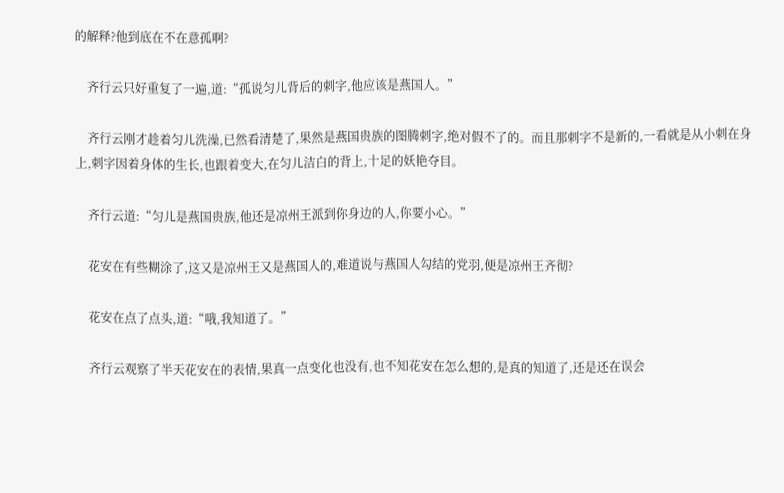的解释?他到底在不在意孤啊?

    齐行云只好重复了一遍,道:“孤说匀儿背后的刺字,他应该是燕国人。”

    齐行云刚才趁着匀儿洗澡,已然看清楚了,果然是燕国贵族的图腾刺字,绝对假不了的。而且那刺字不是新的,一看就是从小刺在身上,刺字因着身体的生长,也跟着变大,在匀儿洁白的背上,十足的妖艳夺目。

    齐行云道:“匀儿是燕国贵族,他还是凉州王派到你身边的人,你要小心。”

    花安在有些糊涂了,这又是凉州王又是燕国人的,难道说与燕国人勾结的党羽,便是凉州王齐彻?

    花安在点了点头,道:“哦,我知道了。”

    齐行云观察了半天花安在的表情,果真一点变化也没有,也不知花安在怎么想的,是真的知道了,还是还在误会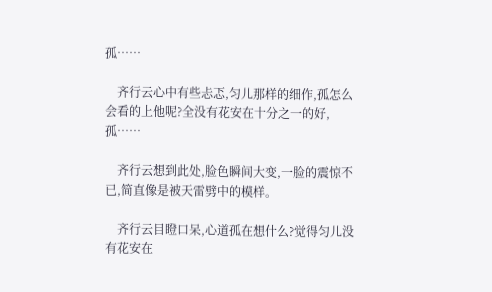孤……

    齐行云心中有些忐忑,匀儿那样的细作,孤怎么会看的上他呢?全没有花安在十分之一的好,孤……

    齐行云想到此处,脸色瞬间大变,一脸的震惊不已,简直像是被天雷劈中的模样。

    齐行云目瞪口呆,心道孤在想什么?觉得匀儿没有花安在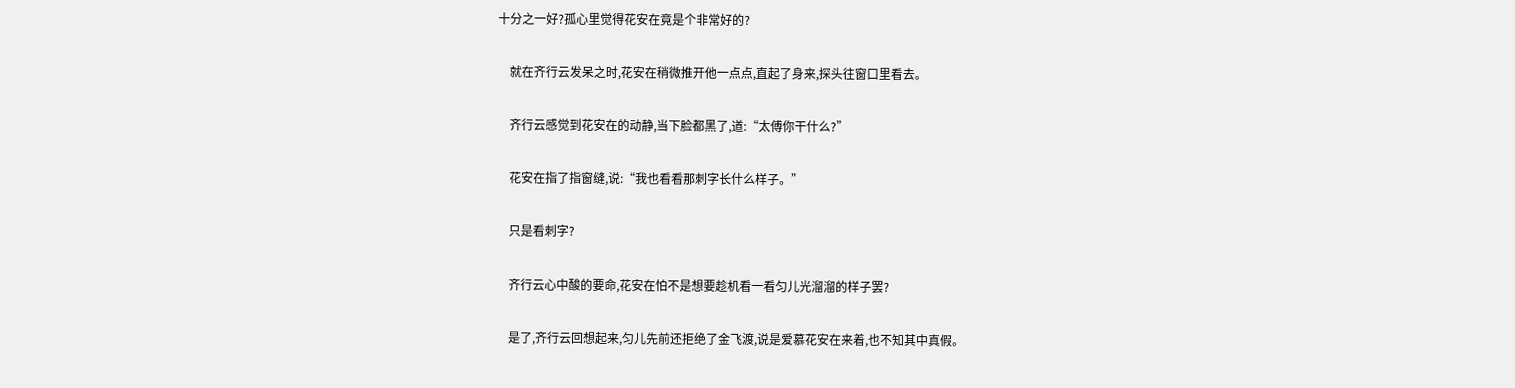十分之一好?孤心里觉得花安在竟是个非常好的?

    就在齐行云发呆之时,花安在稍微推开他一点点,直起了身来,探头往窗口里看去。

    齐行云感觉到花安在的动静,当下脸都黑了,道:“太傅你干什么?”

    花安在指了指窗缝,说:“我也看看那刺字长什么样子。”

    只是看刺字?

    齐行云心中酸的要命,花安在怕不是想要趁机看一看匀儿光溜溜的样子罢?

    是了,齐行云回想起来,匀儿先前还拒绝了金飞渡,说是爱慕花安在来着,也不知其中真假。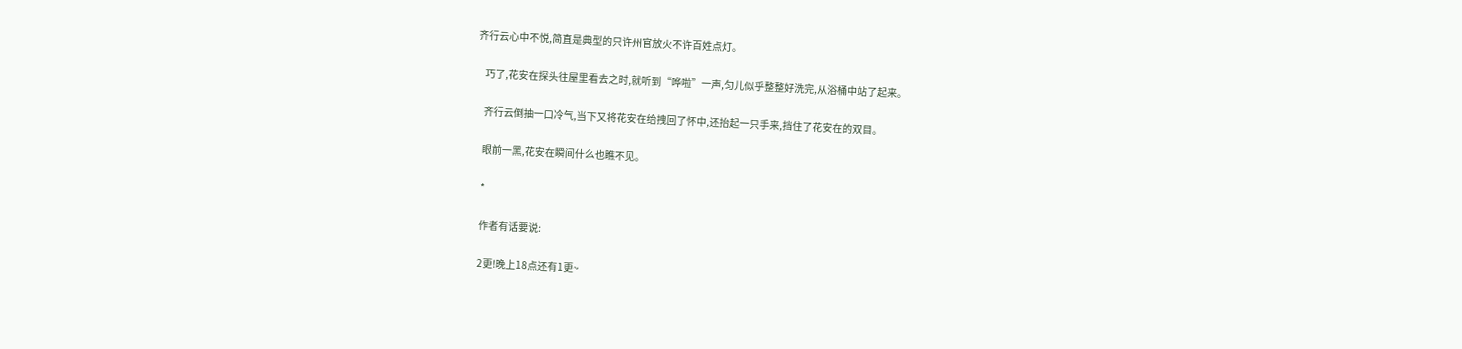齐行云心中不悦,简直是典型的只许州官放火不许百姓点灯。

    巧了,花安在探头往屋里看去之时,就听到“哗啦”一声,匀儿似乎整整好洗完,从浴桶中站了起来。

    齐行云倒抽一口冷气,当下又将花安在给拽回了怀中,还抬起一只手来,挡住了花安在的双目。

    眼前一黑,花安在瞬间什么也瞧不见。

    *

    作者有话要说:

    2更!晚上18点还有1更~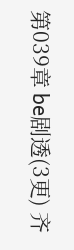第039章 be剧透(3更) 齐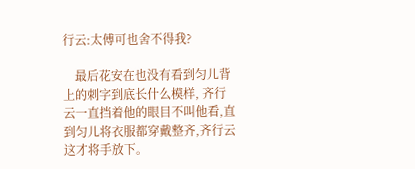行云:太傅可也舍不得我?

    最后花安在也没有看到匀儿背上的刺字到底长什么模样, 齐行云一直挡着他的眼目不叫他看,直到匀儿将衣服都穿戴整齐,齐行云这才将手放下。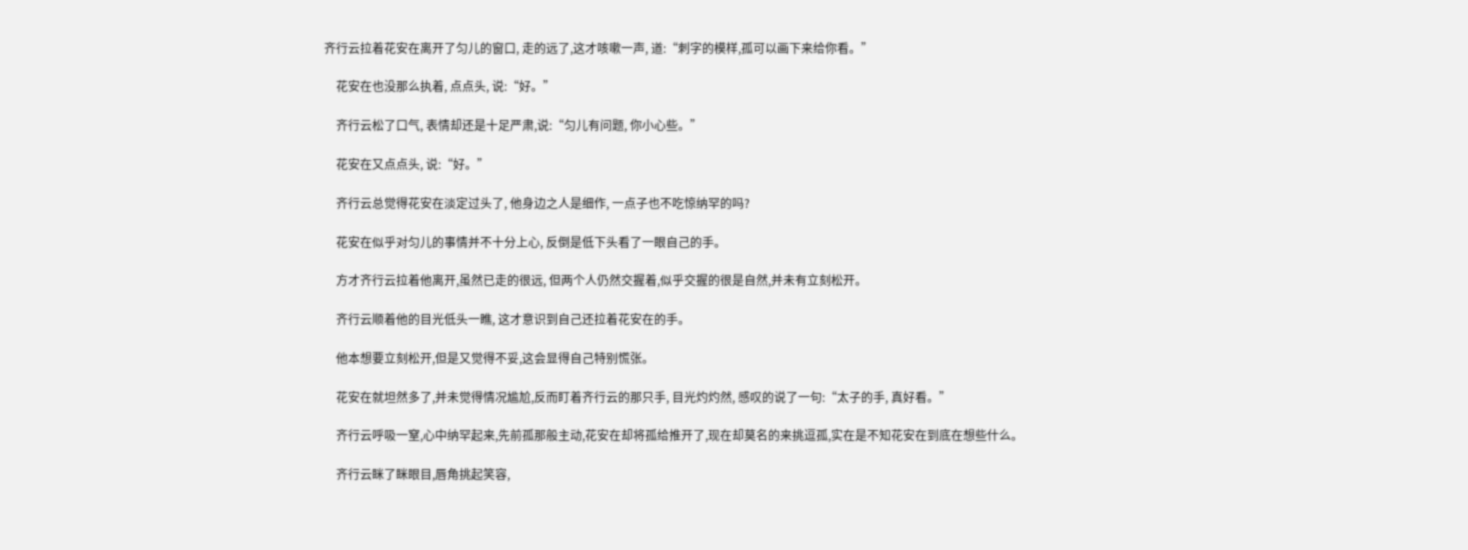齐行云拉着花安在离开了匀儿的窗口, 走的远了,这才咳嗽一声, 道:“刺字的模样,孤可以画下来给你看。”

    花安在也没那么执着, 点点头, 说:“好。”

    齐行云松了口气, 表情却还是十足严肃,说:“匀儿有问题, 你小心些。”

    花安在又点点头, 说:“好。”

    齐行云总觉得花安在淡定过头了, 他身边之人是细作, 一点子也不吃惊纳罕的吗?

    花安在似乎对匀儿的事情并不十分上心, 反倒是低下头看了一眼自己的手。

    方才齐行云拉着他离开,虽然已走的很远, 但两个人仍然交握着,似乎交握的很是自然,并未有立刻松开。

    齐行云顺着他的目光低头一瞧, 这才意识到自己还拉着花安在的手。

    他本想要立刻松开,但是又觉得不妥,这会显得自己特别慌张。

    花安在就坦然多了,并未觉得情况尴尬,反而盯着齐行云的那只手, 目光灼灼然, 感叹的说了一句:“太子的手, 真好看。”

    齐行云呼吸一窒,心中纳罕起来,先前孤那般主动,花安在却将孤给推开了,现在却莫名的来挑逗孤,实在是不知花安在到底在想些什么。

    齐行云眯了眯眼目,唇角挑起笑容,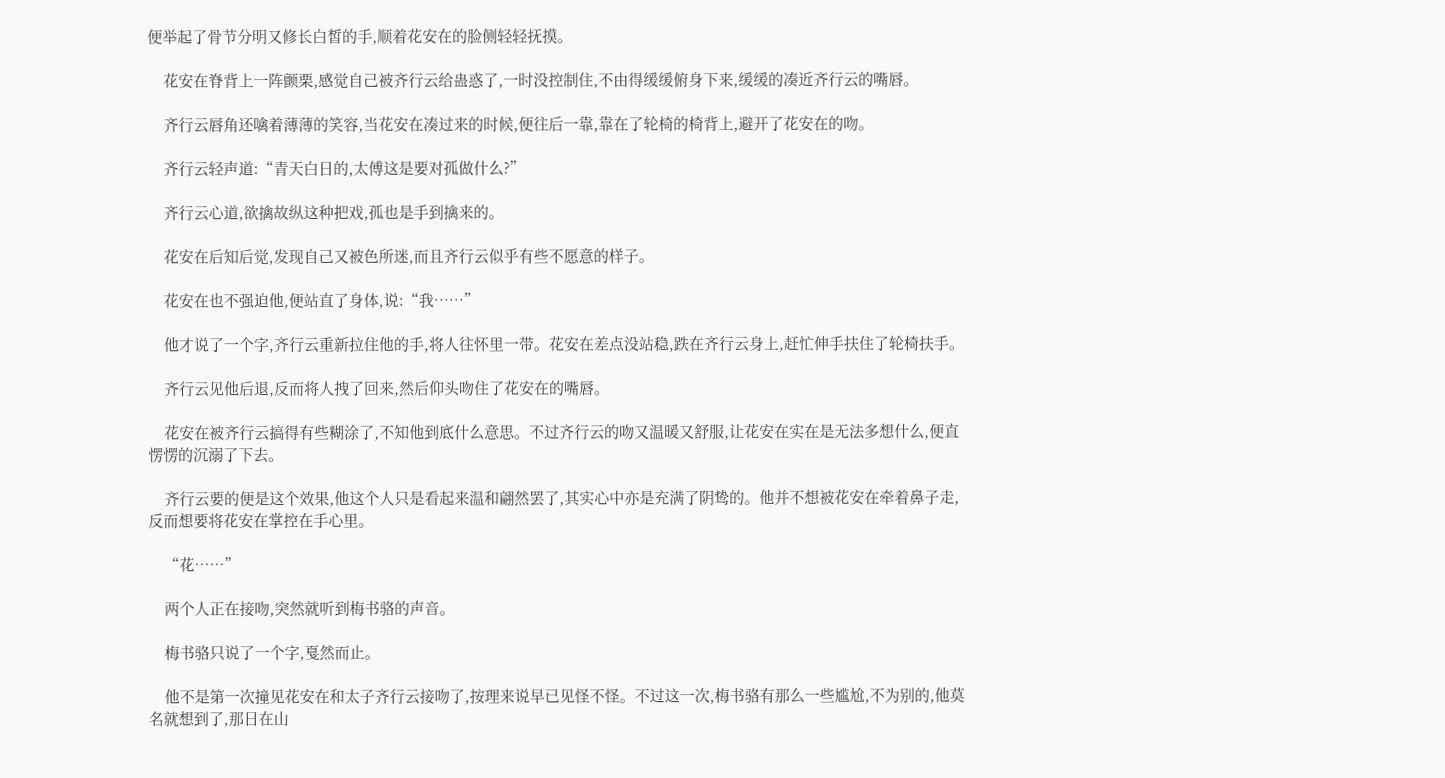便举起了骨节分明又修长白皙的手,顺着花安在的脸侧轻轻抚摸。

    花安在脊背上一阵颤栗,感觉自己被齐行云给蛊惑了,一时没控制住,不由得缓缓俯身下来,缓缓的凑近齐行云的嘴唇。

    齐行云唇角还噙着薄薄的笑容,当花安在凑过来的时候,便往后一靠,靠在了轮椅的椅背上,避开了花安在的吻。

    齐行云轻声道:“青天白日的,太傅这是要对孤做什么?”

    齐行云心道,欲擒故纵这种把戏,孤也是手到擒来的。

    花安在后知后觉,发现自己又被色所迷,而且齐行云似乎有些不愿意的样子。

    花安在也不强迫他,便站直了身体,说:“我……”

    他才说了一个字,齐行云重新拉住他的手,将人往怀里一带。花安在差点没站稳,跌在齐行云身上,赶忙伸手扶住了轮椅扶手。

    齐行云见他后退,反而将人拽了回来,然后仰头吻住了花安在的嘴唇。

    花安在被齐行云搞得有些糊涂了,不知他到底什么意思。不过齐行云的吻又温暖又舒服,让花安在实在是无法多想什么,便直愣愣的沉溺了下去。

    齐行云要的便是这个效果,他这个人只是看起来温和翩然罢了,其实心中亦是充满了阴鸷的。他并不想被花安在牵着鼻子走,反而想要将花安在掌控在手心里。

    “花……”

    两个人正在接吻,突然就听到梅书骆的声音。

    梅书骆只说了一个字,戛然而止。

    他不是第一次撞见花安在和太子齐行云接吻了,按理来说早已见怪不怪。不过这一次,梅书骆有那么一些尴尬,不为别的,他莫名就想到了,那日在山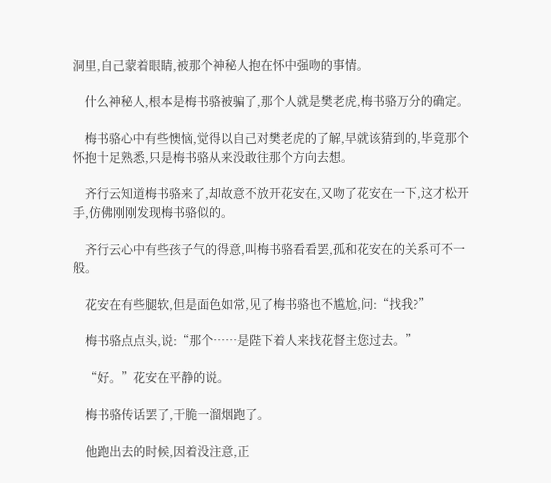洞里,自己蒙着眼睛,被那个神秘人抱在怀中强吻的事情。

    什么神秘人,根本是梅书骆被骗了,那个人就是樊老虎,梅书骆万分的确定。

    梅书骆心中有些懊恼,觉得以自己对樊老虎的了解,早就该猜到的,毕竟那个怀抱十足熟悉,只是梅书骆从来没敢往那个方向去想。

    齐行云知道梅书骆来了,却故意不放开花安在,又吻了花安在一下,这才松开手,仿佛刚刚发现梅书骆似的。

    齐行云心中有些孩子气的得意,叫梅书骆看看罢,孤和花安在的关系可不一般。

    花安在有些腿软,但是面色如常,见了梅书骆也不尴尬,问:“找我?”

    梅书骆点点头,说:“那个……是陛下着人来找花督主您过去。”

    “好。”花安在平静的说。

    梅书骆传话罢了,干脆一溜烟跑了。

    他跑出去的时候,因着没注意,正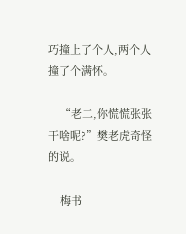巧撞上了个人,两个人撞了个满怀。

    “老二,你慌慌张张干啥呢?”樊老虎奇怪的说。

    梅书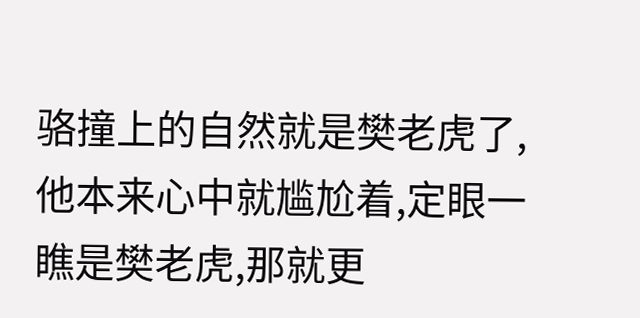骆撞上的自然就是樊老虎了,他本来心中就尴尬着,定眼一瞧是樊老虎,那就更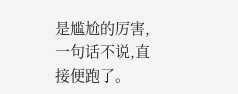是尴尬的厉害,一句话不说,直接便跑了。